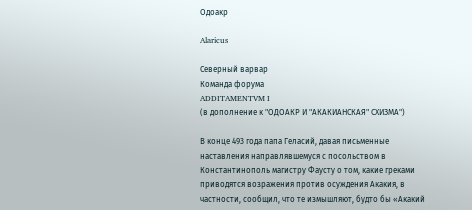Одоакр

Alaricus

Северный варвар
Команда форума
ADDITAMENTVM I
(в дополнение к "ОДОАКР И "АКАКИАНСКАЯ" СХИЗМА")

В конце 493 года папа Геласий, давая письменные наставления направлявшемуся с посольством в Константинополь магистру Фаусту о том, какие греками приводятся возражения против осуждения Акакия, в частности, сообщил, что те измышляют, будто бы «Акакий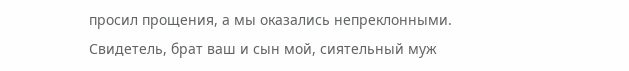просил прощения, а мы оказались непреклонными. Свидетель, брат ваш и сын мой, сиятельный муж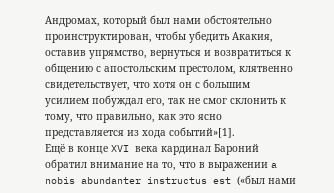Андромах, который был нами обстоятельно проинструктирован, чтобы убедить Акакия, оставив упрямство, вернуться и возвратиться к общению с апостольским престолом, клятвенно свидетельствует, что хотя он с большим усилием побуждал его, так не смог склонить к тому, что правильно, как это ясно представляется из хода событий»[1].
Ещё в конце XVI века кардинал Бароний обратил внимание на то, что в выражении a nobis abundanter instructus est («был нами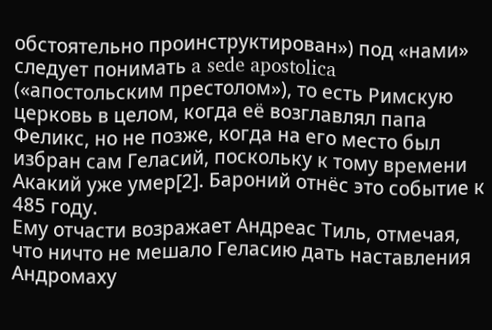обстоятельно проинструктирован») под «нами» следует понимать a sede apostolica («апостольским престолом»), то есть Римскую церковь в целом, когда её возглавлял папа Феликс, но не позже, когда на его место был избран сам Геласий, поскольку к тому времени Акакий уже умер[2]. Бароний отнёс это событие к 485 году.
Ему отчасти возражает Андреас Тиль, отмечая, что ничто не мешало Геласию дать наставления Андромаху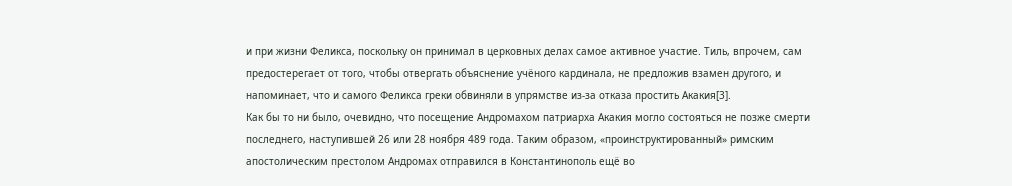и при жизни Феликса, поскольку он принимал в церковных делах самое активное участие. Тиль, впрочем, сам предостерегает от того, чтобы отвергать объяснение учёного кардинала, не предложив взамен другого, и напоминает, что и самого Феликса греки обвиняли в упрямстве из-за отказа простить Акакия[3].
Как бы то ни было, очевидно, что посещение Андромахом патриарха Акакия могло состояться не позже смерти последнего, наступившей 26 или 28 ноября 489 года. Таким образом, «проинструктированный» римским апостолическим престолом Андромах отправился в Константинополь ещё во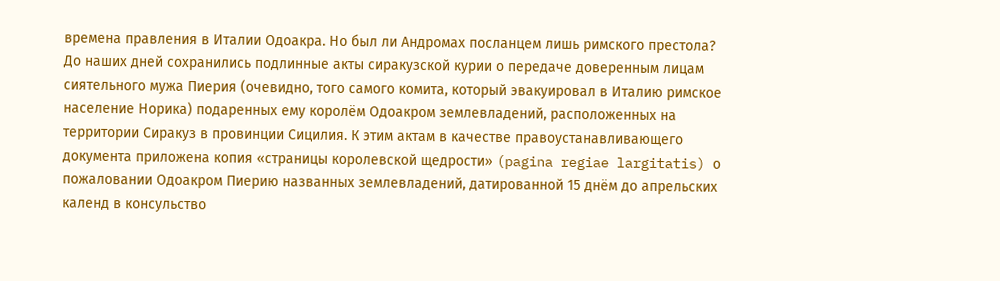времена правления в Италии Одоакра. Но был ли Андромах посланцем лишь римского престола?
До наших дней сохранились подлинные акты сиракузской курии о передаче доверенным лицам сиятельного мужа Пиерия (очевидно, того самого комита, который эвакуировал в Италию римское население Норика) подаренных ему королём Одоакром землевладений, расположенных на территории Сиракуз в провинции Сицилия. К этим актам в качестве правоустанавливающего документа приложена копия «страницы королевской щедрости» (pagina regiae largitatis) о пожаловании Одоакром Пиерию названных землевладений, датированной 15 днём до апрельских календ в консульство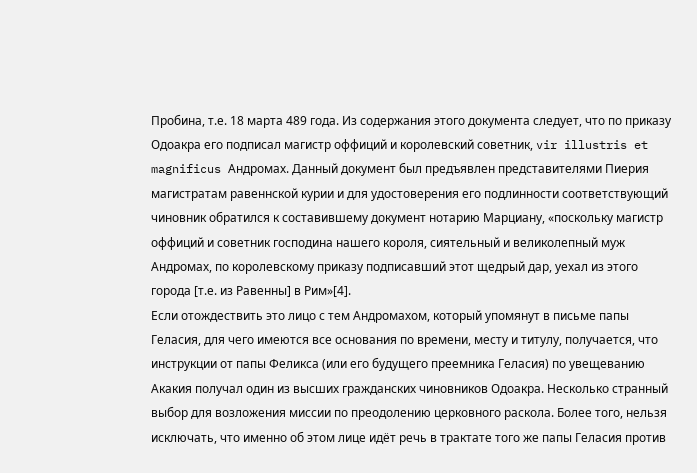Пробина, т.е. 18 марта 489 года. Из содержания этого документа следует, что по приказу Одоакра его подписал магистр оффиций и королевский советник, vir illustris et magnificus Андромах. Данный документ был предъявлен представителями Пиерия магистратам равеннской курии и для удостоверения его подлинности соответствующий чиновник обратился к составившему документ нотарию Марциану, «поскольку магистр оффиций и советник господина нашего короля, сиятельный и великолепный муж Андромах, по королевскому приказу подписавший этот щедрый дар, уехал из этого города [т.е. из Равенны] в Рим»[4].
Если отождествить это лицо с тем Андромахом, который упомянут в письме папы Геласия, для чего имеются все основания по времени, месту и титулу, получается, что инструкции от папы Феликса (или его будущего преемника Геласия) по увещеванию Акакия получал один из высших гражданских чиновников Одоакра. Несколько странный выбор для возложения миссии по преодолению церковного раскола. Более того, нельзя исключать, что именно об этом лице идёт речь в трактате того же папы Геласия против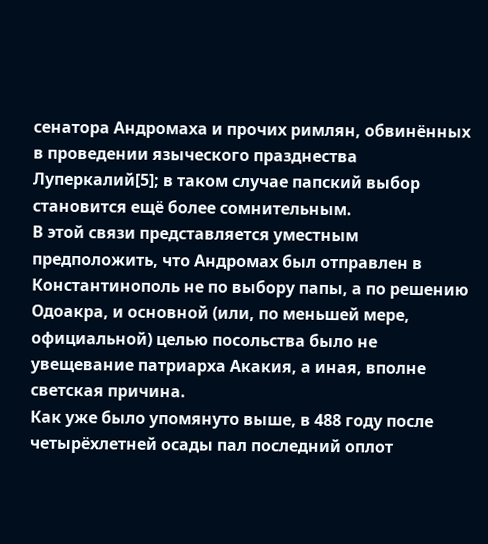сенатора Андромаха и прочих римлян, обвинённых в проведении языческого празднества Луперкалий[5]; в таком случае папский выбор становится ещё более сомнительным.
В этой связи представляется уместным предположить, что Андромах был отправлен в Константинополь не по выбору папы, а по решению Одоакра, и основной (или, по меньшей мере, официальной) целью посольства было не увещевание патриарха Акакия, а иная, вполне светская причина.
Как уже было упомянуто выше, в 488 году после четырёхлетней осады пал последний оплот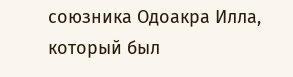союзника Одоакра Илла, который был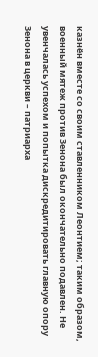казнён вместе со своим ставленником Леонтием; таким образом, военный мятеж против Зенона был окончательно подавлен. Не увенчалась успехом и попытка дискредитировать главную опору Зенона в церкви – патриарха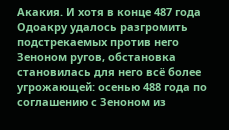Акакия. И хотя в конце 487 года Одоакру удалось разгромить подстрекаемых против него Зеноном ругов, обстановка становилась для него всё более угрожающей: осенью 488 года по соглашению с Зеноном из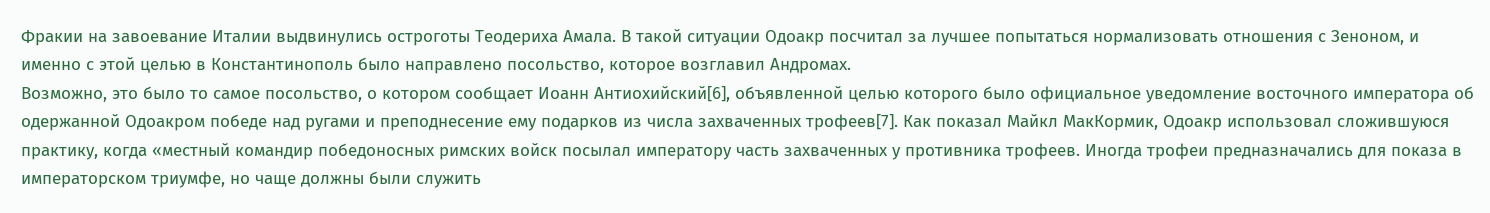Фракии на завоевание Италии выдвинулись остроготы Теодериха Амала. В такой ситуации Одоакр посчитал за лучшее попытаться нормализовать отношения с Зеноном, и именно с этой целью в Константинополь было направлено посольство, которое возглавил Андромах.
Возможно, это было то самое посольство, о котором сообщает Иоанн Антиохийский[6], объявленной целью которого было официальное уведомление восточного императора об одержанной Одоакром победе над ругами и преподнесение ему подарков из числа захваченных трофеев[7]. Как показал Майкл МакКормик, Одоакр использовал сложившуюся практику, когда «местный командир победоносных римских войск посылал императору часть захваченных у противника трофеев. Иногда трофеи предназначались для показа в императорском триумфе, но чаще должны были служить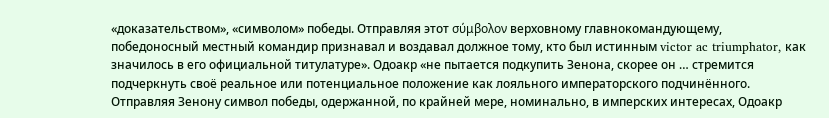«доказательством», «символом» победы. Отправляя этот σύμβολον верховному главнокомандующему, победоносный местный командир признавал и воздавал должное тому, кто был истинным victor ac triumphator, как значилось в его официальной титулатуре». Одоакр «не пытается подкупить Зенона, скорее он … стремится подчеркнуть своё реальное или потенциальное положение как лояльного императорского подчинённого. Отправляя Зенону символ победы, одержанной, по крайней мере, номинально, в имперских интересах, Одоакр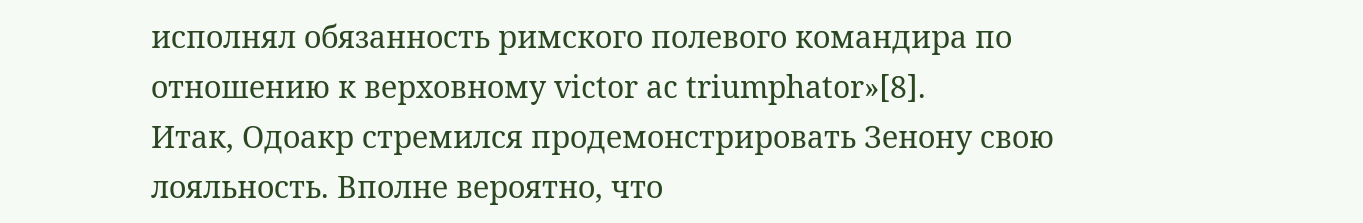исполнял обязанность римского полевого командира по отношению к верховному victor ac triumphator»[8].
Итак, Одоакр стремился продемонстрировать Зенону свою лояльность. Вполне вероятно, что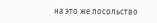на это же посольство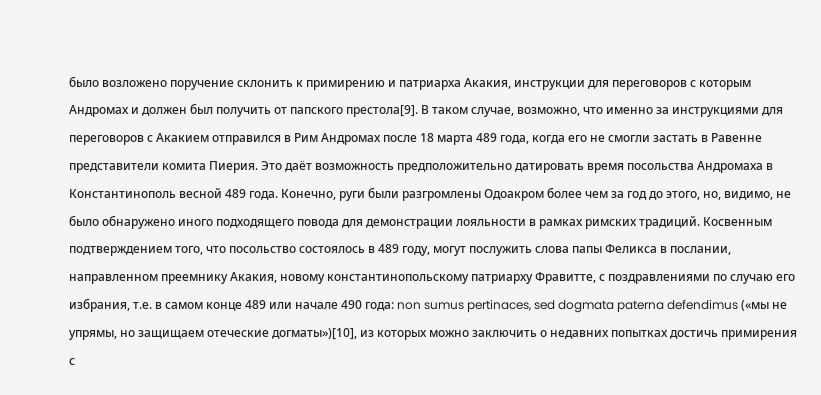было возложено поручение склонить к примирению и патриарха Акакия, инструкции для переговоров с которым Андромах и должен был получить от папского престола[9]. В таком случае, возможно, что именно за инструкциями для переговоров с Акакием отправился в Рим Андромах после 18 марта 489 года, когда его не смогли застать в Равенне представители комита Пиерия. Это даёт возможность предположительно датировать время посольства Андромаха в Константинополь весной 489 года. Конечно, руги были разгромлены Одоакром более чем за год до этого, но, видимо, не было обнаружено иного подходящего повода для демонстрации лояльности в рамках римских традиций. Косвенным подтверждением того, что посольство состоялось в 489 году, могут послужить слова папы Феликса в послании, направленном преемнику Акакия, новому константинопольскому патриарху Фравитте, с поздравлениями по случаю его избрания, т.е. в самом конце 489 или начале 490 года: non sumus pertinaces, sed dogmata paterna defendimus («мы не упрямы, но защищаем отеческие догматы»)[10], из которых можно заключить о недавних попытках достичь примирения с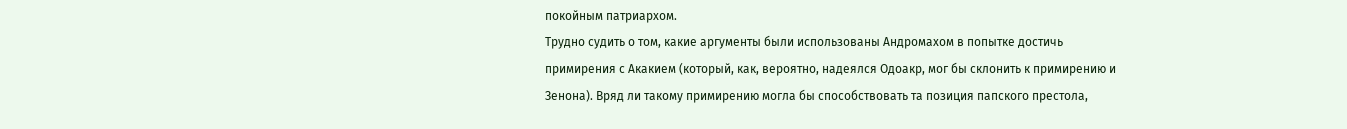покойным патриархом.
Трудно судить о том, какие аргументы были использованы Андромахом в попытке достичь примирения с Акакием (который, как, вероятно, надеялся Одоакр, мог бы склонить к примирению и Зенона). Вряд ли такому примирению могла бы способствовать та позиция папского престола,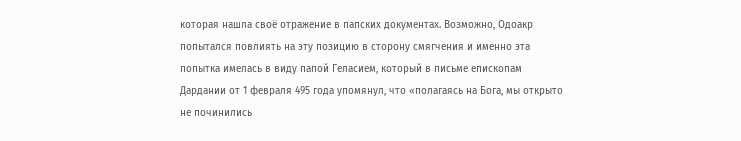которая нашла своё отражение в папских документах. Возможно, Одоакр попытался повлиять на эту позицию в сторону смягчения и именно эта попытка имелась в виду папой Геласием, который в письме епископам Дардании от 1 февраля 495 года упомянул, что «полагаясь на Бога, мы открыто не починились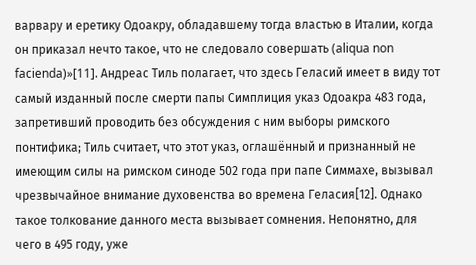варвару и еретику Одоакру, обладавшему тогда властью в Италии, когда он приказал нечто такое, что не следовало совершать (aliqua non facienda)»[11]. Андреас Тиль полагает, что здесь Геласий имеет в виду тот самый изданный после смерти папы Симплиция указ Одоакра 483 года, запретивший проводить без обсуждения с ним выборы римского понтифика; Тиль считает, что этот указ, оглашённый и признанный не имеющим силы на римском синоде 502 года при папе Симмахе, вызывал чрезвычайное внимание духовенства во времена Геласия[12]. Однако такое толкование данного места вызывает сомнения. Непонятно, для чего в 495 году, уже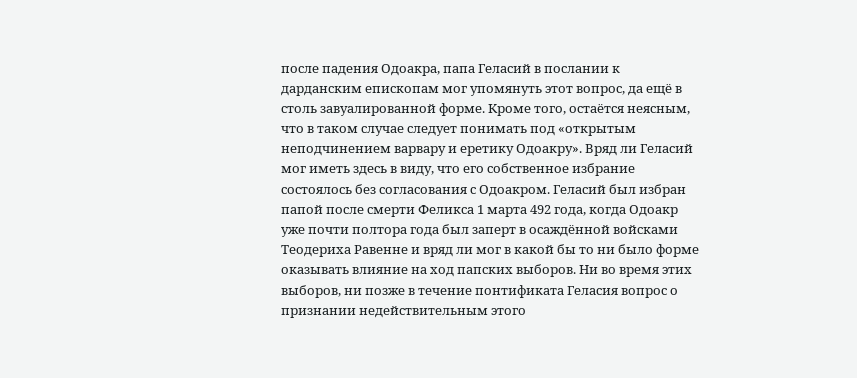после падения Одоакра, папа Геласий в послании к дарданским епископам мог упомянуть этот вопрос, да ещё в столь завуалированной форме. Кроме того, остаётся неясным, что в таком случае следует понимать под «открытым неподчинением варвару и еретику Одоакру». Вряд ли Геласий мог иметь здесь в виду, что его собственное избрание состоялось без согласования с Одоакром. Геласий был избран папой после смерти Феликса 1 марта 492 года, когда Одоакр уже почти полтора года был заперт в осаждённой войсками Теодериха Равенне и вряд ли мог в какой бы то ни было форме оказывать влияние на ход папских выборов. Ни во время этих выборов, ни позже в течение понтификата Геласия вопрос о признании недействительным этого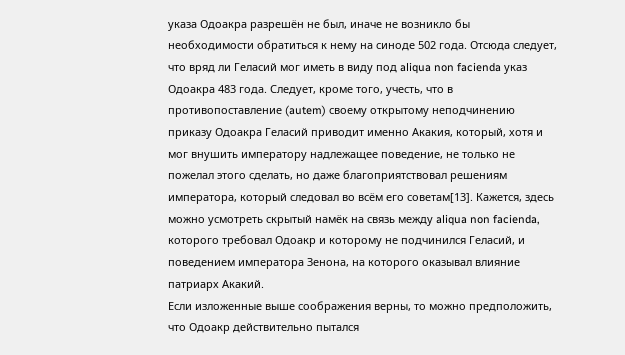указа Одоакра разрешён не был, иначе не возникло бы необходимости обратиться к нему на синоде 502 года. Отсюда следует, что вряд ли Геласий мог иметь в виду под aliqua non facienda указ Одоакра 483 года. Следует, кроме того, учесть, что в противопоставление (autem) своему открытому неподчинению приказу Одоакра Геласий приводит именно Акакия, который, хотя и мог внушить императору надлежащее поведение, не только не пожелал этого сделать, но даже благоприятствовал решениям императора, который следовал во всём его советам[13]. Кажется, здесь можно усмотреть скрытый намёк на связь между aliqua non facienda, которого требовал Одоакр и которому не подчинился Геласий, и поведением императора Зенона, на которого оказывал влияние патриарх Акакий.
Если изложенные выше соображения верны, то можно предположить, что Одоакр действительно пытался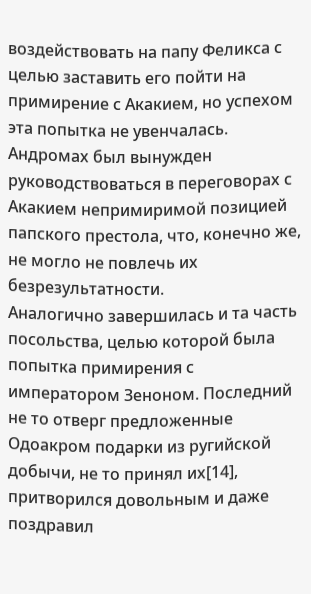воздействовать на папу Феликса с целью заставить его пойти на примирение с Акакием, но успехом эта попытка не увенчалась. Андромах был вынужден руководствоваться в переговорах с Акакием непримиримой позицией папского престола, что, конечно же, не могло не повлечь их безрезультатности.
Аналогично завершилась и та часть посольства, целью которой была попытка примирения с императором Зеноном. Последний не то отверг предложенные Одоакром подарки из ругийской добычи, не то принял их[14], притворился довольным и даже поздравил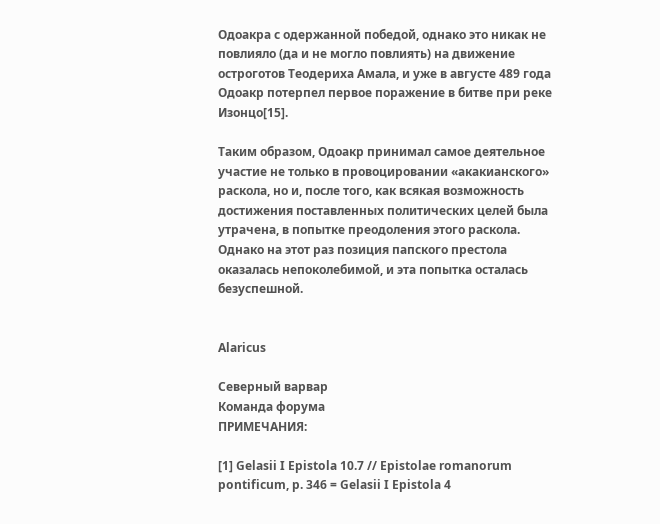Одоакра с одержанной победой, однако это никак не повлияло (да и не могло повлиять) на движение остроготов Теодериха Амала, и уже в августе 489 года Одоакр потерпел первое поражение в битве при реке Изонцо[15].

Таким образом, Одоакр принимал самое деятельное участие не только в провоцировании «акакианского» раскола, но и, после того, как всякая возможность достижения поставленных политических целей была утрачена, в попытке преодоления этого раскола. Однако на этот раз позиция папского престола оказалась непоколебимой, и эта попытка осталась безуспешной.


Alaricus

Северный варвар
Команда форума
ПРИМЕЧАНИЯ:

[1] Gelasii I Epistola 10.7 // Epistolae romanorum pontificum, p. 346 = Gelasii I Epistola 4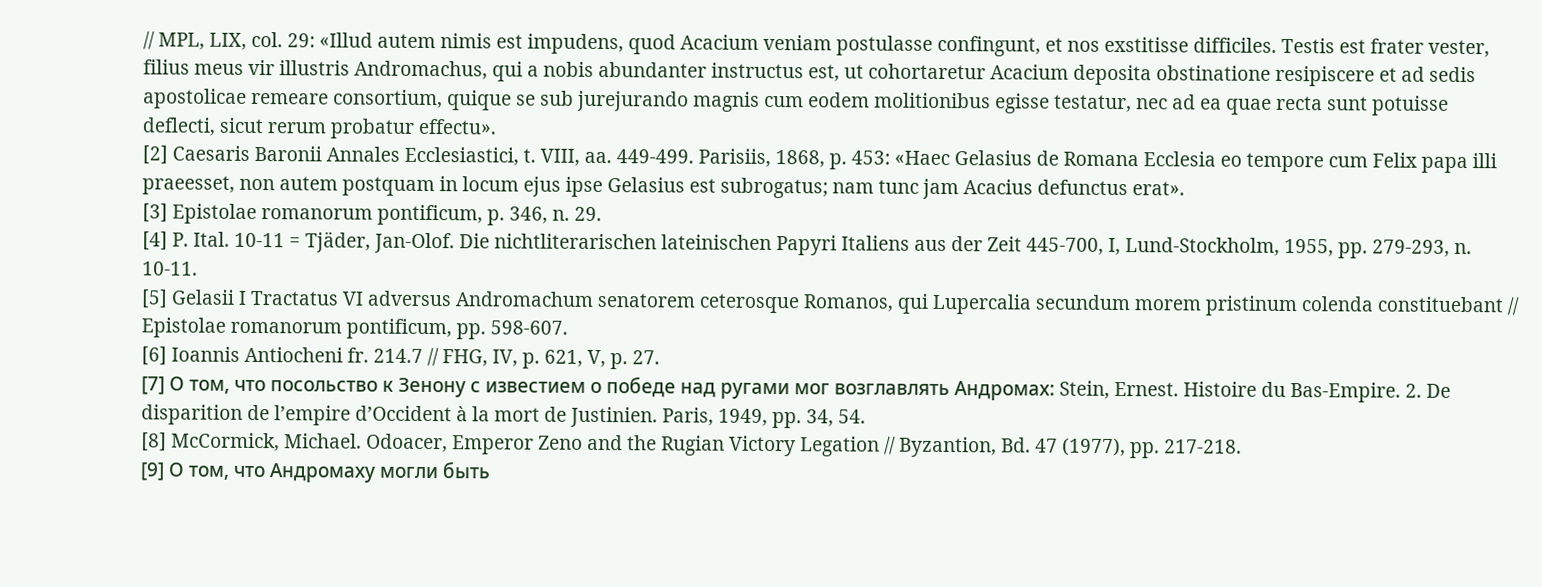// MPL, LIX, col. 29: «Illud autem nimis est impudens, quod Acacium veniam postulasse confingunt, et nos exstitisse difficiles. Testis est frater vester, filius meus vir illustris Andromachus, qui a nobis abundanter instructus est, ut cohortaretur Acacium deposita obstinatione resipiscere et ad sedis apostolicae remeare consortium, quique se sub jurejurando magnis cum eodem molitionibus egisse testatur, nec ad ea quae recta sunt potuisse deflecti, sicut rerum probatur effectu».
[2] Caesaris Baronii Annales Ecclesiastici, t. VIII, aa. 449-499. Parisiis, 1868, p. 453: «Haec Gelasius de Romana Ecclesia eo tempore cum Felix papa illi praeesset, non autem postquam in locum ejus ipse Gelasius est subrogatus; nam tunc jam Acacius defunctus erat».
[3] Epistolae romanorum pontificum, p. 346, n. 29.
[4] P. Ital. 10-11 = Tjäder, Jan-Olof. Die nichtliterarischen lateinischen Papyri Italiens aus der Zeit 445-700, I, Lund-Stockholm, 1955, pp. 279-293, n. 10-11.
[5] Gelasii I Tractatus VI adversus Andromachum senatorem ceterosque Romanos, qui Lupercalia secundum morem pristinum colenda constituebant // Epistolae romanorum pontificum, pp. 598-607.
[6] Ioannis Antiocheni fr. 214.7 // FHG, IV, p. 621, V, p. 27.
[7] О том, что посольство к Зенону с известием о победе над ругами мог возглавлять Андромах: Stein, Ernest. Histoire du Bas-Empire. 2. De disparition de l’empire d’Occident à la mort de Justinien. Paris, 1949, pp. 34, 54.
[8] McCormick, Michael. Odoacer, Emperor Zeno and the Rugian Victory Legation // Byzantion, Bd. 47 (1977), pp. 217-218.
[9] О том, что Андромаху могли быть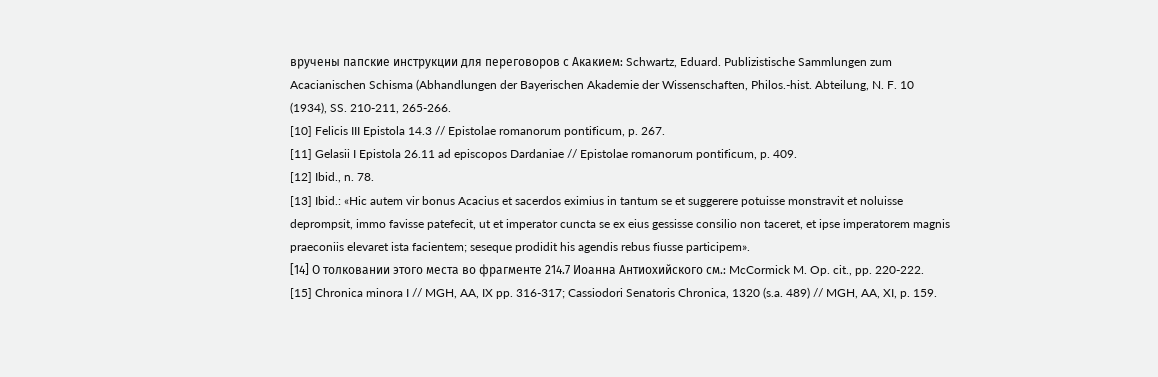вручены папские инструкции для переговоров с Акакием: Schwartz, Eduard. Publizistische Sammlungen zum Acacianischen Schisma (Abhandlungen der Bayerischen Akademie der Wissenschaften, Philos.-hist. Abteilung, N. F. 10 (1934), SS. 210-211, 265-266.
[10] Felicis III Epistola 14.3 // Epistolae romanorum pontificum, p. 267.
[11] Gelasii I Epistola 26.11 ad episcopos Dardaniae // Epistolae romanorum pontificum, p. 409.
[12] Ibid., n. 78.
[13] Ibid.: «Hic autem vir bonus Acacius et sacerdos eximius in tantum se et suggerere potuisse monstravit et noluisse deprompsit, immo favisse patefecit, ut et imperator cuncta se ex eius gessisse consilio non taceret, et ipse imperatorem magnis praeconiis elevaret ista facientem; seseque prodidit his agendis rebus fiusse participem».
[14] О толковании этого места во фрагменте 214.7 Иоанна Антиохийского см.: McCormick M. Op. cit., pp. 220-222.
[15] Chronica minora I // MGH, AA, IX pp. 316-317; Cassiodori Senatoris Chronica, 1320 (s.a. 489) // MGH, AA, XI, p. 159.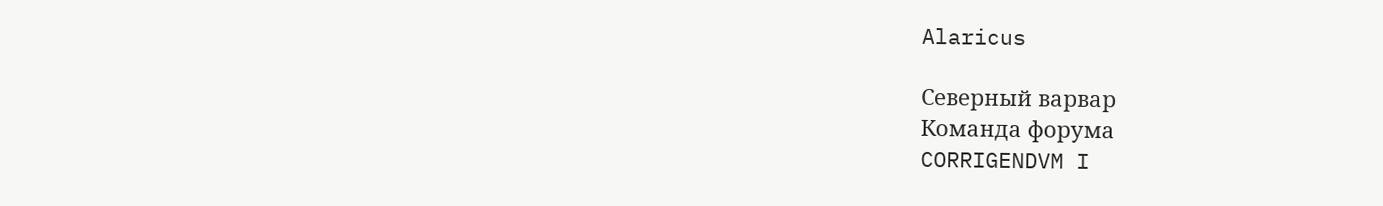Alaricus

Северный варвар
Команда форума
CORRIGENDVM I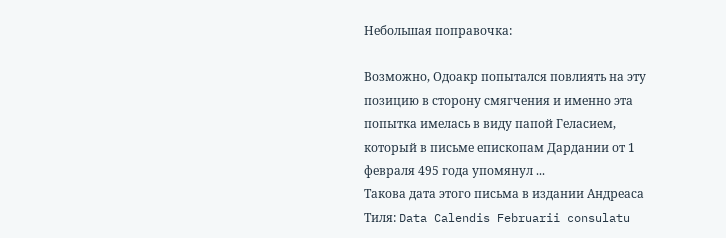Небольшая поправочка:

Возможно, Одоакр попытался повлиять на эту позицию в сторону смягчения и именно эта попытка имелась в виду папой Геласием, который в письме епископам Дардании от 1 февраля 495 года упомянул ...
Такова дата этого письма в издании Андреаса Тиля: Data Calendis Februarii consulatu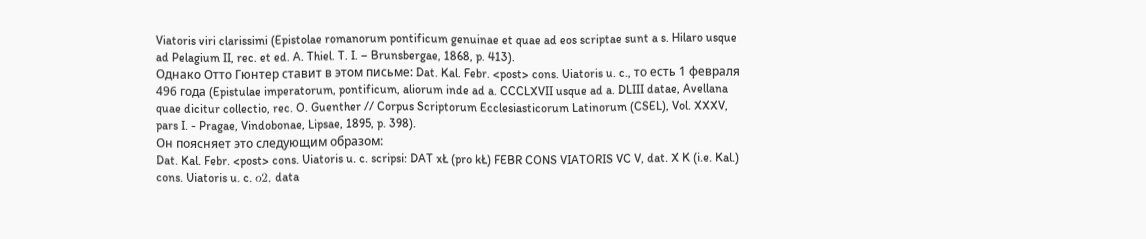Viatoris viri clarissimi (Epistolae romanorum pontificum genuinae et quae ad eos scriptae sunt a s. Hilaro usque ad Pelagium II, rec. et ed. A. Thiel. T. I. – Brunsbergae, 1868, p. 413).
Однако Отто Гюнтер ставит в этом письме: Dat. Kal. Febr. <post> cons. Uiatoris u. c., то есть 1 февраля 496 года (Epistulae imperatorum, pontificum, aliorum inde ad a. CCCLXVII usque ad a. DLIII datae, Avellana quae dicitur collectio, rec. O. Guenther // Corpus Scriptorum Ecclesiasticorum Latinorum (CSEL), Vol. XXXV, pars I. - Pragae, Vindobonae, Lipsae, 1895, p. 398).
Он поясняет это следующим образом:
Dat. Kal. Febr. <post> cons. Uiatoris u. c. scripsi: DAT xŁ (pro kŁ) FEBR CONS VIATORIS VC V, dat. X K (i.e. Kal.) cons. Uiatoris u. c. ο2, data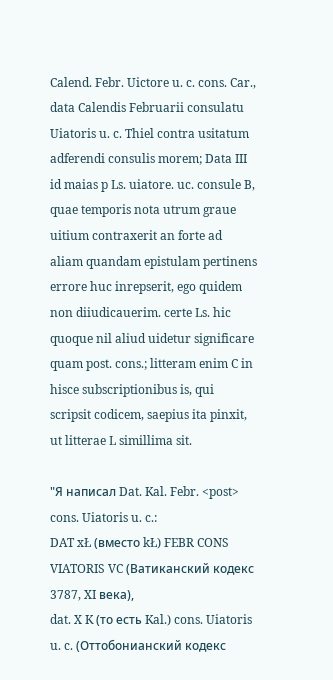Calend. Febr. Uictore u. c. cons. Car., data Calendis Februarii consulatu Uiatoris u. c. Thiel contra usitatum adferendi consulis morem; Data III id maias p Ls. uiatore. uc. consule B, quae temporis nota utrum graue uitium contraxerit an forte ad aliam quandam epistulam pertinens errore huc inrepserit, ego quidem non diiudicauerim. certe Ls. hic quoque nil aliud uidetur significare quam post. cons.; litteram enim C in hisce subscriptionibus is, qui scripsit codicem, saepius ita pinxit, ut litterae L simillima sit.

"Я написал Dat. Kal. Febr. <post> cons. Uiatoris u. c.:
DAT xŁ (вместо kŁ) FEBR CONS VIATORIS VC (Ватиканский кодекс 3787, XI века),
dat. X K (то есть Kal.) cons. Uiatoris u. c. (Оттобонианский кодекс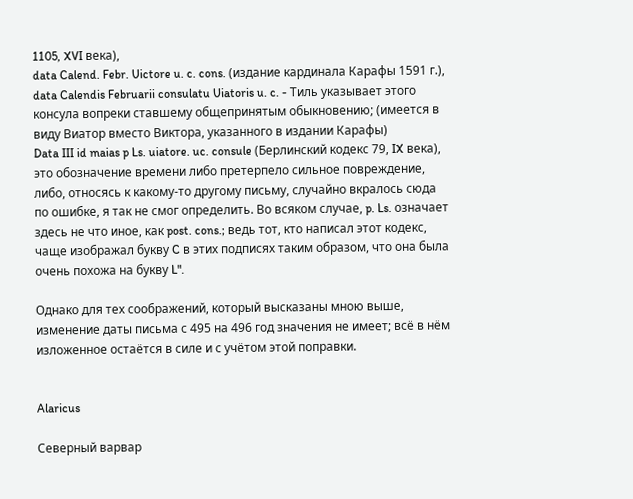1105, XVI века),
data Calend. Febr. Uictore u. c. cons. (издание кардинала Карафы 1591 г.),
data Calendis Februarii consulatu Uiatoris u. c. - Тиль указывает этого консула вопреки ставшему общепринятым обыкновению; (имеется в виду Виатор вместо Виктора, указанного в издании Карафы)
Data III id maias p Ls. uiatore. uc. consule (Берлинский кодекс 79, IX века), это обозначение времени либо претерпело сильное повреждение, либо, относясь к какому-то другому письму, случайно вкралось сюда по ошибке, я так не смог определить. Во всяком случае, p. Ls. означает здесь не что иное, как post. cons.; ведь тот, кто написал этот кодекс, чаще изображал букву C в этих подписях таким образом, что она была очень похожа на букву L".

Однако для тех соображений, который высказаны мною выше, изменение даты письма с 495 на 496 год значения не имеет; всё в нём изложенное остаётся в силе и с учётом этой поправки.


Alaricus

Северный варвар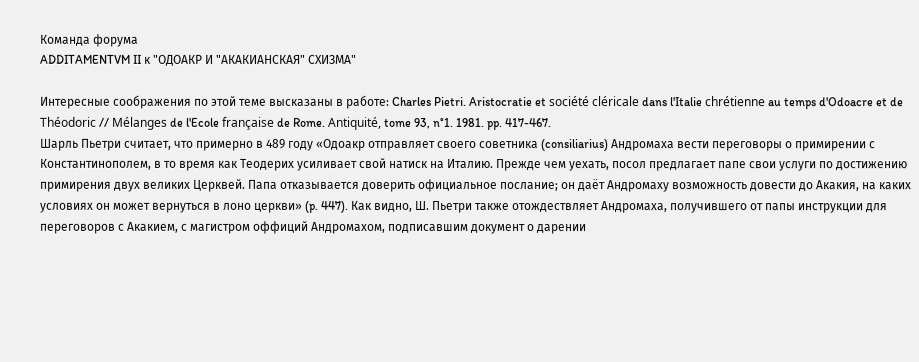Команда форума
ADDITAMENTVM II к "ОДОАКР И "АКАКИАНСКАЯ" СХИЗМА"

Интересные соображения по этой теме высказаны в работе: Charles Pietri. Aristocratie et société cléricale dans l'Italie chrétienne au temps d'Odoacre et de Théodoric // Mélanges de l'Ecole française de Rome. Antiquité, tome 93, n°1. 1981. pp. 417-467.
Шарль Пьетри считает, что примерно в 489 году «Одоакр отправляет своего советника (consiliarius) Андромаха вести переговоры о примирении с Константинополем, в то время как Теодерих усиливает свой натиск на Италию. Прежде чем уехать, посол предлагает папе свои услуги по достижению примирения двух великих Церквей. Папа отказывается доверить официальное послание; он даёт Андромаху возможность довести до Акакия, на каких условиях он может вернуться в лоно церкви» (p. 447). Как видно, Ш. Пьетри также отождествляет Андромаха, получившего от папы инструкции для переговоров с Акакием, с магистром оффиций Андромахом, подписавшим документ о дарении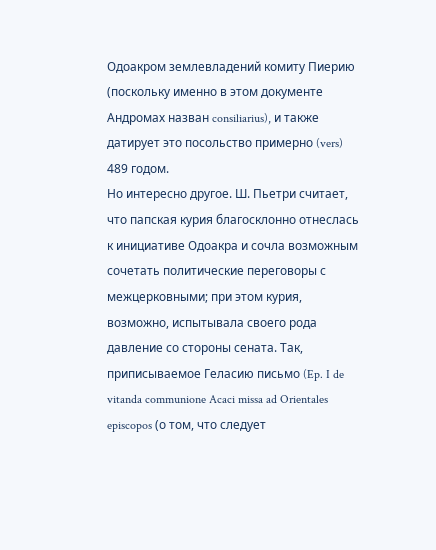Одоакром землевладений комиту Пиерию (поскольку именно в этом документе Андромах назван consiliarius), и также датирует это посольство примерно (vers) 489 годом.
Но интересно другое. Ш. Пьетри считает, что папская курия благосклонно отнеслась к инициативе Одоакра и сочла возможным сочетать политические переговоры с межцерковными; при этом курия, возможно, испытывала своего рода давление со стороны сената. Так, приписываемое Геласию письмо (Ep. I de vitanda communione Acaci missa ad Orientales episcopos (о том, что следует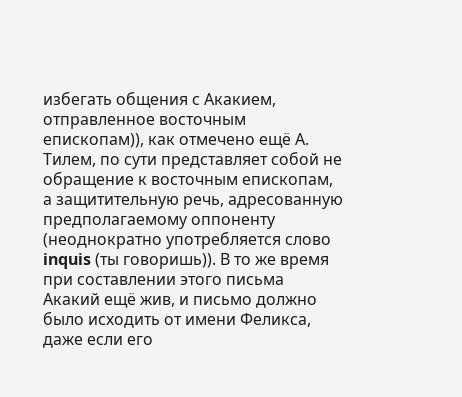избегать общения с Акакием, отправленное восточным епископам)), как отмечено ещё А. Тилем, по сути представляет собой не обращение к восточным епископам, а защитительную речь, адресованную предполагаемому оппоненту (неоднократно употребляется слово inquis (ты говоришь)). В то же время при составлении этого письма Акакий ещё жив, и письмо должно было исходить от имени Феликса, даже если его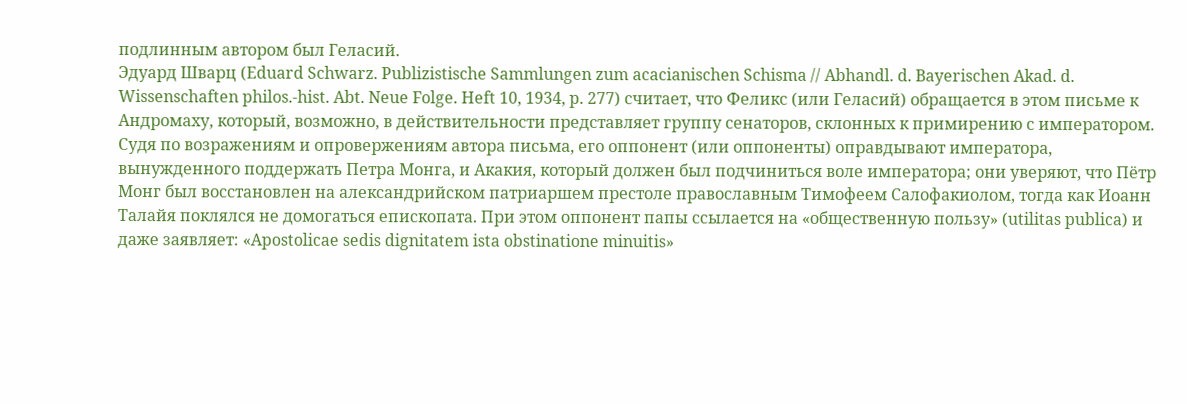подлинным автором был Геласий.
Эдуард Шварц (Eduard Schwarz. Publizistische Sammlungen zum acacianischen Schisma // Abhandl. d. Bayerischen Akad. d. Wissenschaften philos.-hist. Abt. Neue Folge. Heft 10, 1934, p. 277) считает, что Феликс (или Геласий) обращается в этом письме к Андромаху, который, возможно, в действительности представляет группу сенаторов, склонных к примирению с императором. Судя по возражениям и опровержениям автора письма, его оппонент (или оппоненты) оправдывают императора, вынужденного поддержать Петра Монга, и Акакия, который должен был подчиниться воле императора; они уверяют, что Пётр Монг был восстановлен на александрийском патриаршем престоле православным Тимофеем Салофакиолом, тогда как Иоанн Талайя поклялся не домогаться епископата. При этом оппонент папы ссылается на «общественную пользу» (utilitas publica) и даже заявляет: «Apostolicae sedis dignitatem ista obstinatione minuitis»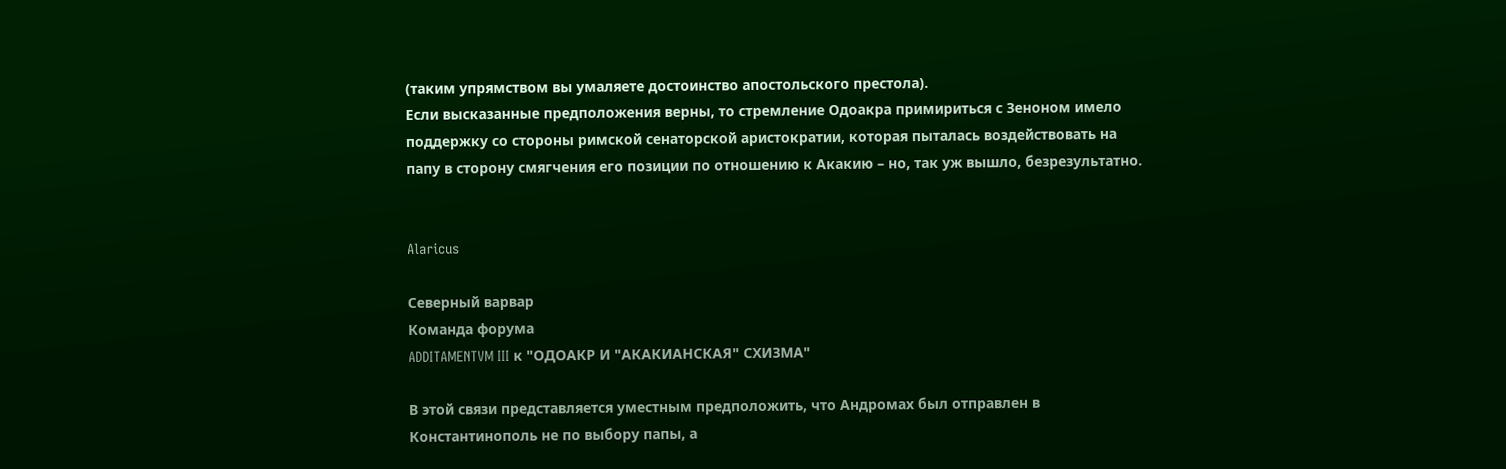(таким упрямством вы умаляете достоинство апостольского престола).
Если высказанные предположения верны, то стремление Одоакра примириться с Зеноном имело поддержку со стороны римской сенаторской аристократии, которая пыталась воздействовать на папу в сторону смягчения его позиции по отношению к Акакию – но, так уж вышло, безрезультатно.


Alaricus

Северный варвар
Команда форума
ADDITAMENTVM III к "ОДОАКР И "АКАКИАНСКАЯ" СХИЗМА"

В этой связи представляется уместным предположить, что Андромах был отправлен в Константинополь не по выбору папы, а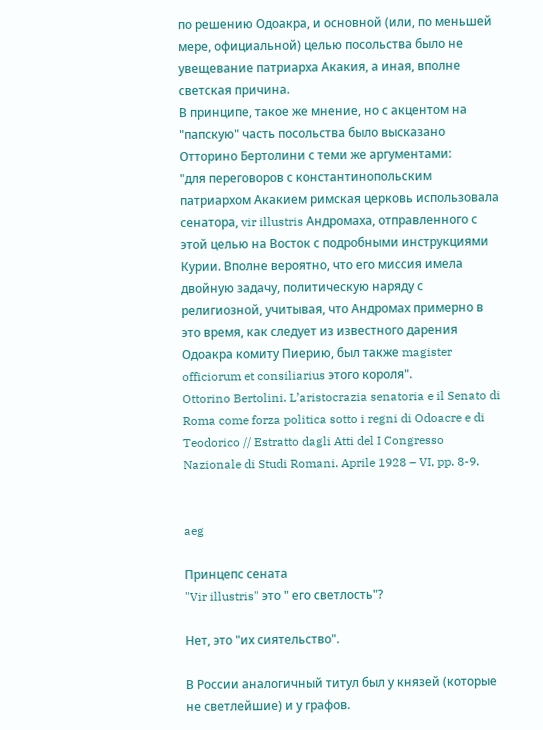по решению Одоакра, и основной (или, по меньшей мере, официальной) целью посольства было не увещевание патриарха Акакия, а иная, вполне светская причина.
В принципе, такое же мнение, но с акцентом на "папскую" часть посольства было высказано Отторино Бертолини с теми же аргументами:
"для переговоров с константинопольским патриархом Акакием римская церковь использовала сенатора, vir illustris Андромаха, отправленного с этой целью на Восток с подробными инструкциями Курии. Вполне вероятно, что его миссия имела двойную задачу, политическую наряду с религиозной, учитывая, что Андромах примерно в это время, как следует из известного дарения Одоакра комиту Пиерию, был также magister officiorum et consiliarius этого короля".
Ottorino Bertolini. L’aristocrazia senatoria e il Senato di Roma come forza politica sotto i regni di Odoacre e di Teodorico // Estratto dagli Atti del I Congresso Nazionale di Studi Romani. Aprile 1928 – VI, pp. 8-9.


aeg

Принцепс сената
"Vir illustris" это " его светлость"?

Нет, это "их сиятельство".

В России аналогичный титул был у князей (которые не светлейшие) и у графов.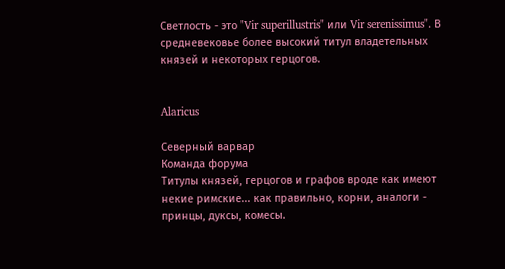Светлость - это "Vir superillustris" или Vir serenissimus". В средневековье более высокий титул владетельных князей и некоторых герцогов.


Alaricus

Северный варвар
Команда форума
Титулы князей, герцогов и графов вроде как имеют некие римские... как правильно, корни, аналоги - принцы, дуксы, комесы.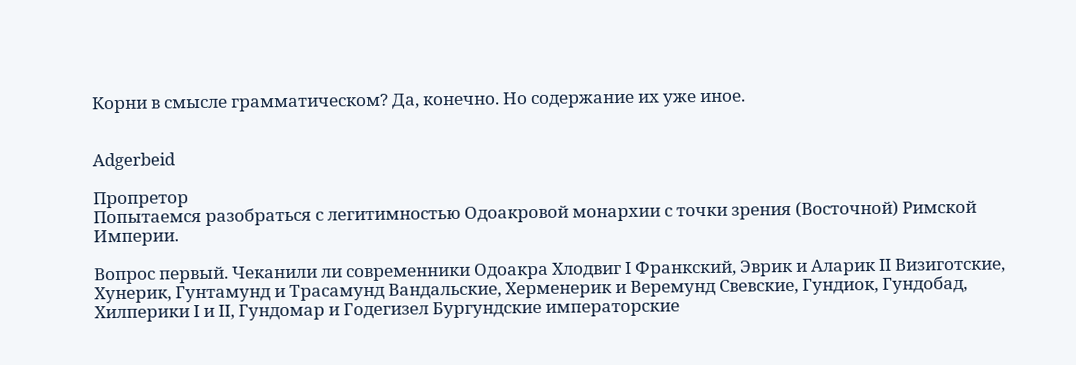Корни в смысле грамматическом? Да, конечно. Но содержание их уже иное.


Adgerbeid

Пропретор
Попытаемся разобраться с легитимностью Одоакровой монархии с точки зрения (Восточной) Римской Империи.

Вопрос первый. Чеканили ли современники Одоакра Хлодвиг I Франкский, Эврик и Аларик II Визиготские, Хунерик, Гунтамунд и Трасамунд Вандальские, Херменерик и Веремунд Свевские, Гундиок, Гундобад, Хилперики I и II, Гундомар и Годегизел Бургундские императорские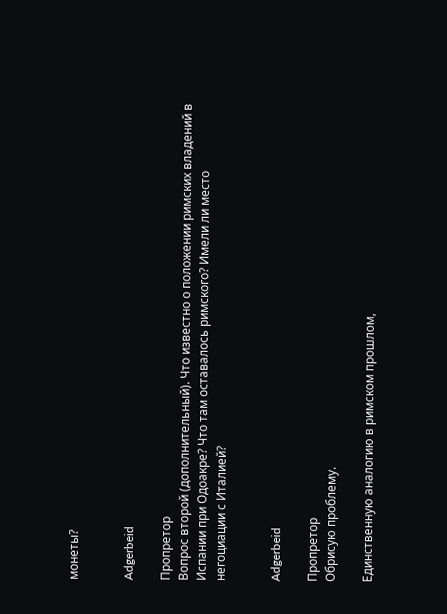монеты?


Adgerbeid

Пропретор
Вопрос второй (дополнительный). Что известно о положении римских владений в Испании при Одоакре? Что там оставалось римского? Имели ли место негоциации с Италией?


Adgerbeid

Пропретор
Обрисую проблему.

Единственную аналогию в римском прошлом,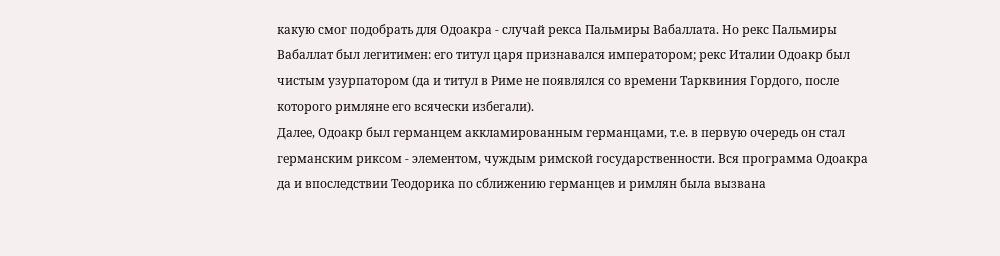какую смог подобрать для Одоакра - случай рекса Пальмиры Вабаллата. Но рекс Пальмиры Вабаллат был легитимен: его титул царя признавался императором; рекс Италии Одоакр был чистым узурпатором (да и титул в Риме не появлялся со времени Тарквиния Гордого, после которого римляне его всячески избегали).
Далее, Одоакр был германцем аккламированным германцами, т.е. в первую очередь он стал германским риксом - элементом, чуждым римской государственности. Вся программа Одоакра да и впоследствии Теодорика по сближению германцев и римлян была вызвана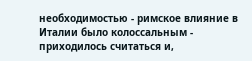необходимостью - римское влияние в Италии было колоссальным - приходилось считаться и,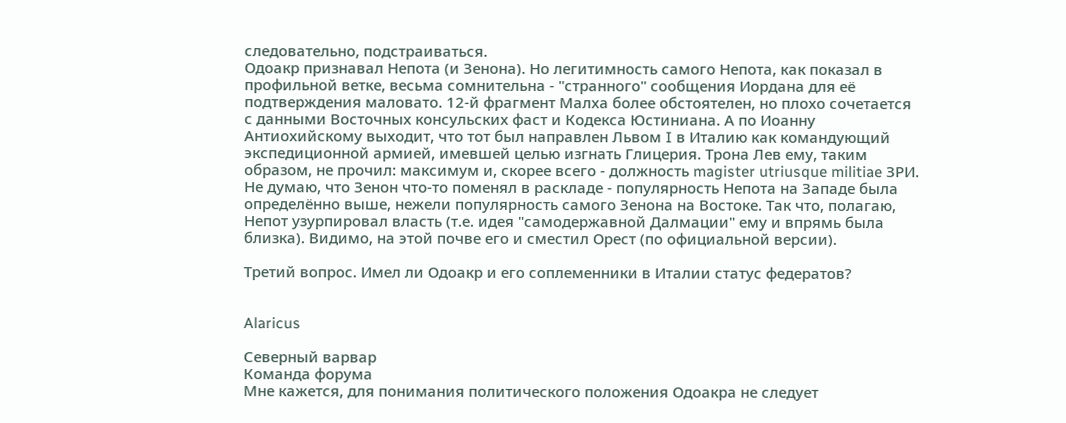следовательно, подстраиваться.
Одоакр признавал Непота (и Зенона). Но легитимность самого Непота, как показал в профильной ветке, весьма сомнительна - "странного" сообщения Иордана для её подтверждения маловато. 12-й фрагмент Малха более обстоятелен, но плохо сочетается с данными Восточных консульских фаст и Кодекса Юстиниана. А по Иоанну Антиохийскому выходит, что тот был направлен Львом I в Италию как командующий экспедиционной армией, имевшей целью изгнать Глицерия. Трона Лев ему, таким образом, не прочил: максимум и, скорее всего - должность magister utriusque militiae ЗРИ. Не думаю, что Зенон что-то поменял в раскладе - популярность Непота на Западе была определённо выше, нежели популярность самого Зенона на Востоке. Так что, полагаю, Непот узурпировал власть (т.е. идея "самодержавной Далмации" ему и впрямь была близка). Видимо, на этой почве его и сместил Орест (по официальной версии).

Третий вопрос. Имел ли Одоакр и его соплеменники в Италии статус федератов?


Alaricus

Северный варвар
Команда форума
Мне кажется, для понимания политического положения Одоакра не следует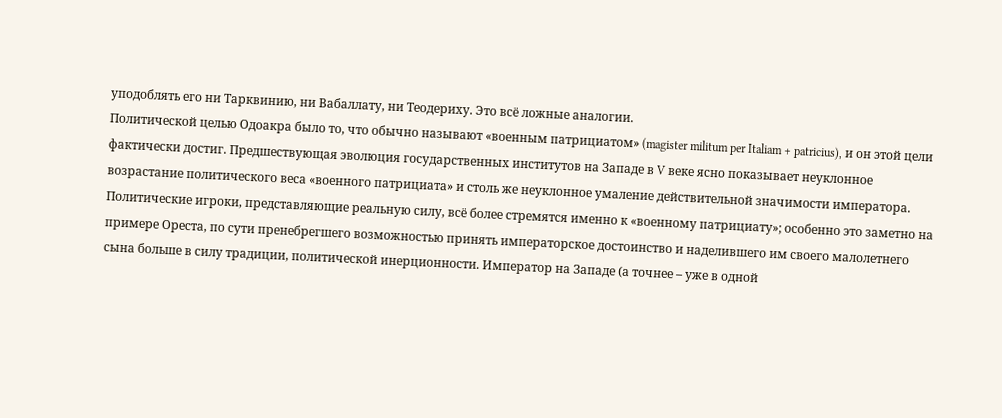уподоблять его ни Тарквинию, ни Вабаллату, ни Теодериху. Это всё ложные аналогии.
Политической целью Одоакра было то, что обычно называют «военным патрициатом» (magister militum per Italiam + patricius), и он этой цели фактически достиг. Предшествующая эволюция государственных институтов на Западе в V веке ясно показывает неуклонное возрастание политического веса «военного патрициата» и столь же неуклонное умаление действительной значимости императора. Политические игроки, представляющие реальную силу, всё более стремятся именно к «военному патрициату»; особенно это заметно на примере Ореста, по сути пренебрегшего возможностью принять императорское достоинство и наделившего им своего малолетнего сына больше в силу традиции, политической инерционности. Император на Западе (а точнее – уже в одной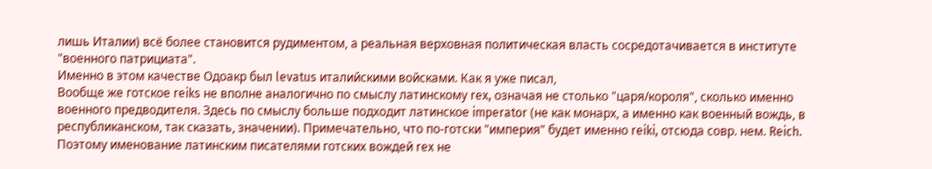лишь Италии) всё более становится рудиментом, а реальная верховная политическая власть сосредотачивается в институте "военного патрициата".
Именно в этом качестве Одоакр был levatus италийскими войсками. Как я уже писал,
Вообще же готское reiks не вполне аналогично по смыслу латинскому rex, означая не столько "царя/короля", сколько именно военного предводителя. Здесь по смыслу больше подходит латинское imperator (не как монарх, а именно как военный вождь, в республиканском, так сказать, значении). Примечательно, что по-готски "империя" будет именно reiki, отсюда совр. нем. Reich.
Поэтому именование латинским писателями готских вождей rex не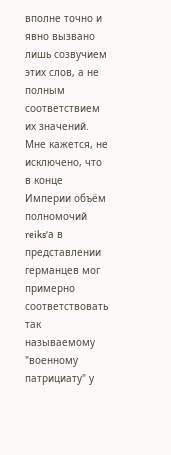вполне точно и явно вызвано лишь созвучием этих слов, а не полным соответствием их значений.
Мне кажется, не исключено, что в конце Империи объём полномочий reiks'а в представлении германцев мог примерно соответствовать так называемому "военному патрициату" у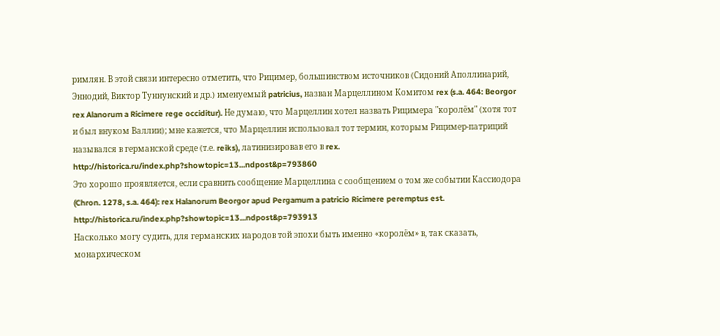римлян. В этой связи интересно отметить, что Рицимер, большинством источников (Сидоний Аполлинарий, Эннодий, Виктор Туннунский и др.) именуемый patricius, назван Марцеллином Комитом rex (s.a. 464: Beorgor rex Alanorum a Ricimere rege occiditur). Не думаю, что Марцеллин хотел назвать Рицимера "королём" (хотя тот и был внуком Валлии); мне кажется, что Марцеллин использовал тот термин, которым Рицимер-патриций назывался в германской среде (т.е. reiks), латинизировав его в rex.
http://historica.ru/index.php?showtopic=13...ndpost&p=793860
Это хорошо проявляется, если сравнить сообщение Марцеллина с сообщением о том же событии Кассиодора (Chron. 1278, s.a. 464): rex Halanorum Beorgor apud Pergamum a patricio Ricimere peremptus est.
http://historica.ru/index.php?showtopic=13...ndpost&p=793913
Насколько могу судить, для германских народов той эпохи быть именно «королём» в, так сказать, монархическом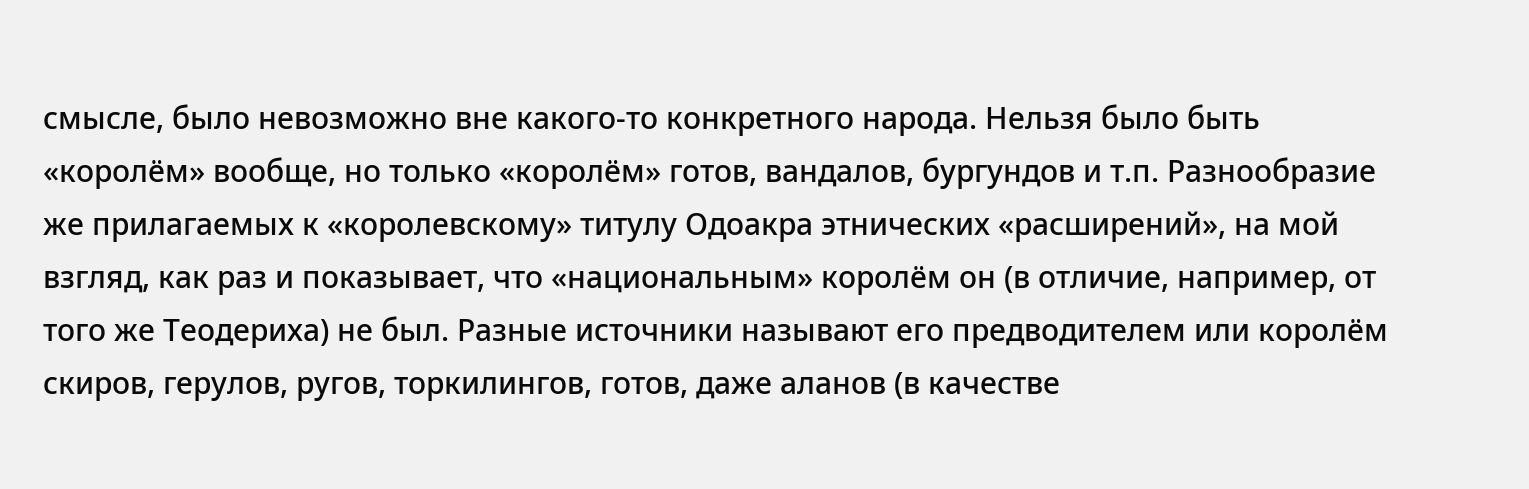смысле, было невозможно вне какого-то конкретного народа. Нельзя было быть «королём» вообще, но только «королём» готов, вандалов, бургундов и т.п. Разнообразие же прилагаемых к «королевскому» титулу Одоакра этнических «расширений», на мой взгляд, как раз и показывает, что «национальным» королём он (в отличие, например, от того же Теодериха) не был. Разные источники называют его предводителем или королём скиров, герулов, ругов, торкилингов, готов, даже аланов (в качестве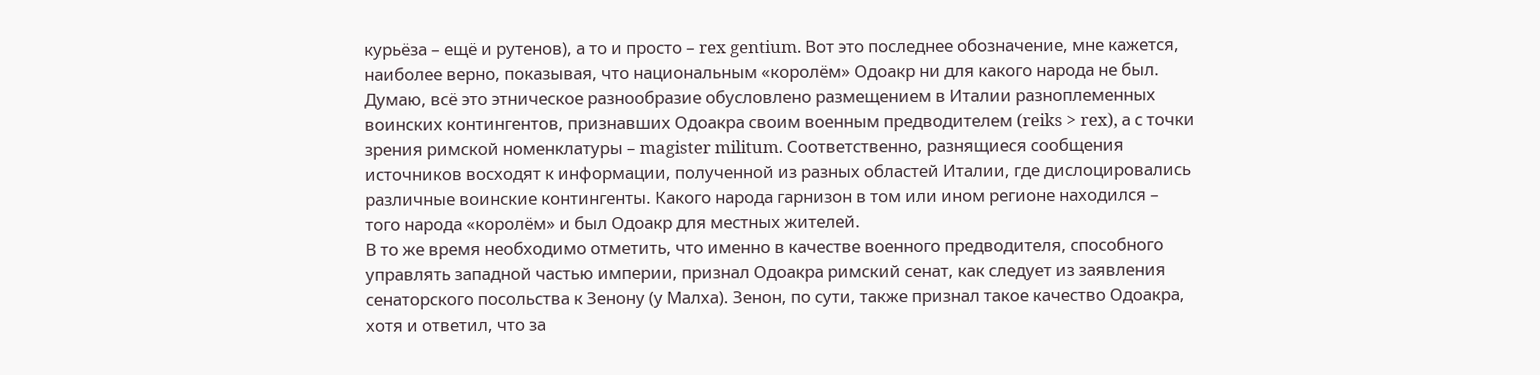курьёза – ещё и рутенов), а то и просто – rex gentium. Вот это последнее обозначение, мне кажется, наиболее верно, показывая, что национальным «королём» Одоакр ни для какого народа не был. Думаю, всё это этническое разнообразие обусловлено размещением в Италии разноплеменных воинских контингентов, признавших Одоакра своим военным предводителем (reiks > rex), а с точки зрения римской номенклатуры – magister militum. Соответственно, разнящиеся сообщения источников восходят к информации, полученной из разных областей Италии, где дислоцировались различные воинские контингенты. Какого народа гарнизон в том или ином регионе находился – того народа «королём» и был Одоакр для местных жителей.
В то же время необходимо отметить, что именно в качестве военного предводителя, способного управлять западной частью империи, признал Одоакра римский сенат, как следует из заявления сенаторского посольства к Зенону (у Малха). Зенон, по сути, также признал такое качество Одоакра, хотя и ответил, что за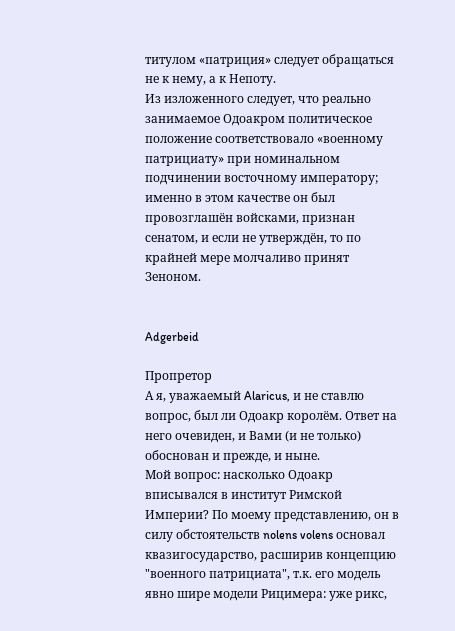титулом «патриция» следует обращаться не к нему, а к Непоту.
Из изложенного следует, что реально занимаемое Одоакром политическое положение соответствовало «военному патрициату» при номинальном подчинении восточному императору; именно в этом качестве он был провозглашён войсками, признан сенатом, и если не утверждён, то по крайней мере молчаливо принят Зеноном.


Adgerbeid

Пропретор
А я, уважаемый Alaricus, и не ставлю вопрос, был ли Одоакр королём. Ответ на него очевиден, и Вами (и не только) обоснован и прежде, и ныне.
Мой вопрос: насколько Одоакр вписывался в институт Римской Империи? По моему представлению, он в силу обстоятельств nolens volens основал квазигосударство, расширив концепцию "военного патрициата", т.к. его модель явно шире модели Рицимера: уже рикс,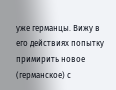уже германцы. Вижу в его действиях попытку примирить новое (германское) с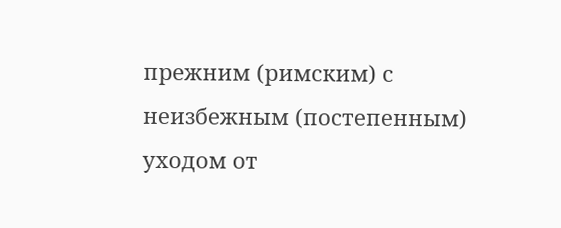прежним (римским) с неизбежным (постепенным) уходом от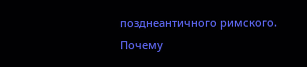позднеантичного римского.
Почему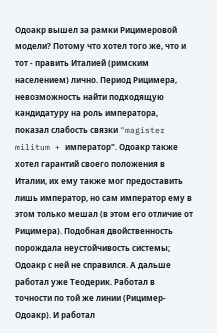Одоакр вышел за рамки Рицимеровой модели? Потому что хотел того же, что и тот - править Италией (римским населением) лично. Период Рицимера, невозможность найти подходящую кандидатуру на роль императора, показал слабость связки "magister militum + император". Одоакр также хотел гарантий своего положения в Италии, их ему также мог предоставить лишь император, но сам император ему в этом только мешал (в этом его отличие от Рицимера). Подобная двойственность порождала неустойчивость системы; Одоакр с ней не справился. А дальше работал уже Теодерик. Работал в точности по той же линии (Рицимер-Одоакр). И работал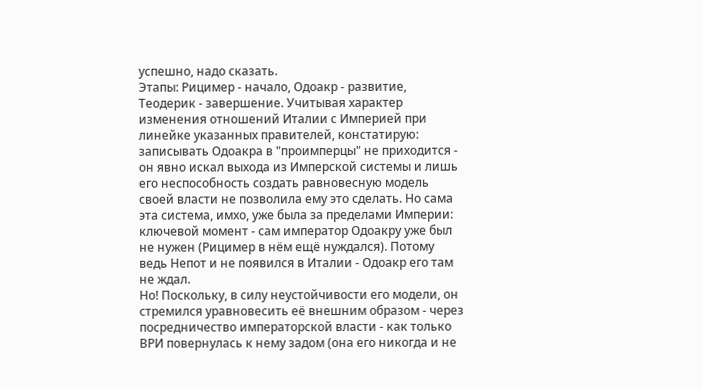успешно, надо сказать.
Этапы: Рицимер - начало, Одоакр - развитие, Теодерик - завершение. Учитывая характер изменения отношений Италии с Империей при линейке указанных правителей, констатирую: записывать Одоакра в "проимперцы" не приходится - он явно искал выхода из Имперской системы и лишь его неспособность создать равновесную модель своей власти не позволила ему это сделать. Но сама эта система, имхо, уже была за пределами Империи: ключевой момент - сам император Одоакру уже был не нужен (Рицимер в нём ещё нуждался). Потому ведь Непот и не появился в Италии - Одоакр его там не ждал.
Но! Поскольку, в силу неустойчивости его модели, он стремился уравновесить её внешним образом - через посредничество императорской власти - как только ВРИ повернулась к нему задом (она его никогда и не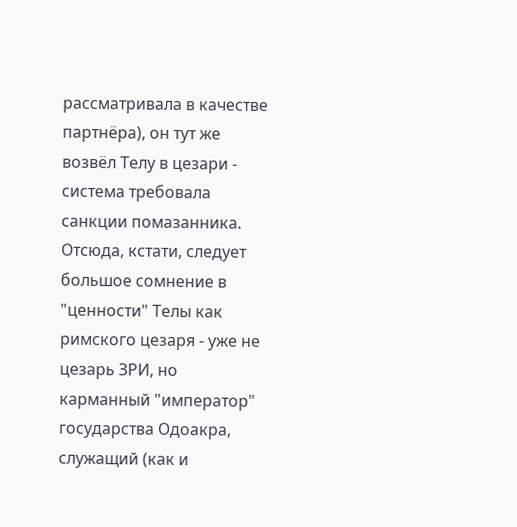рассматривала в качестве партнёра), он тут же возвёл Телу в цезари - система требовала санкции помазанника. Отсюда, кстати, следует большое сомнение в "ценности" Телы как римского цезаря - уже не цезарь ЗРИ, но карманный "император" государства Одоакра, служащий (как и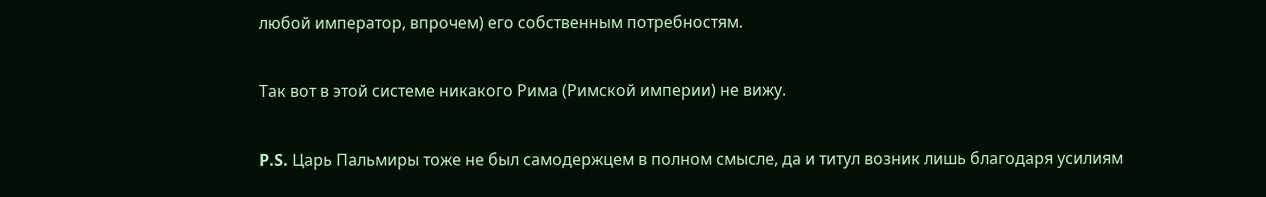любой император, впрочем) его собственным потребностям.

Так вот в этой системе никакого Рима (Римской империи) не вижу.

P.S. Царь Пальмиры тоже не был самодержцем в полном смысле, да и титул возник лишь благодаря усилиям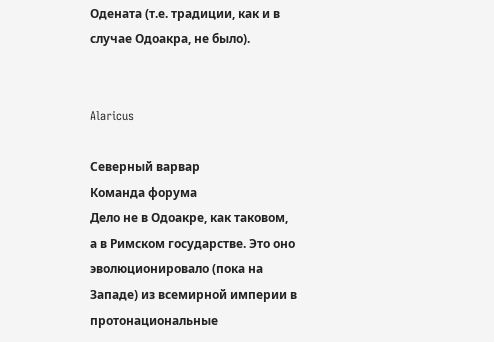Одената (т.е. традиции, как и в случае Одоакра, не было).


Alaricus

Северный варвар
Команда форума
Дело не в Одоакре, как таковом, а в Римском государстве. Это оно эволюционировало (пока на Западе) из всемирной империи в протонациональные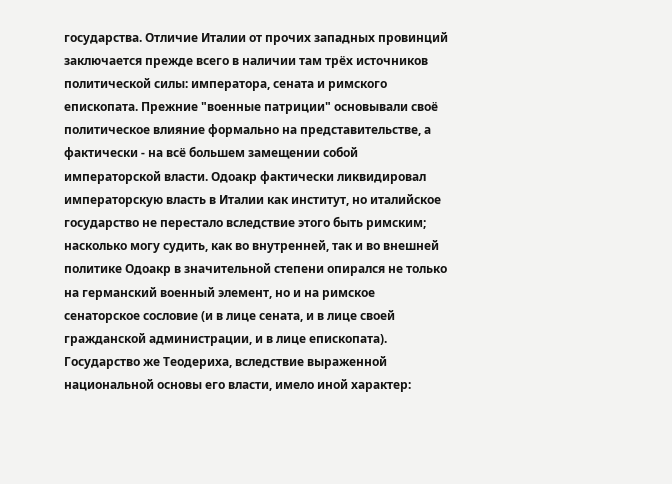государства. Отличие Италии от прочих западных провинций заключается прежде всего в наличии там трёх источников политической силы: императора, сената и римского епископата. Прежние "военные патриции" основывали своё политическое влияние формально на представительстве, а фактически - на всё большем замещении собой императорской власти. Одоакр фактически ликвидировал императорскую власть в Италии как институт, но италийское государство не перестало вследствие этого быть римским; насколько могу судить, как во внутренней, так и во внешней политике Одоакр в значительной степени опирался не только на германский военный элемент, но и на римское сенаторское сословие (и в лице сената, и в лице своей гражданской администрации, и в лице епископата).
Государство же Теодериха, вследствие выраженной национальной основы его власти, имело иной характер: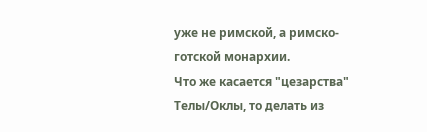уже не римской, а римско-готской монархии.
Что же касается "цезарства" Телы/Оклы, то делать из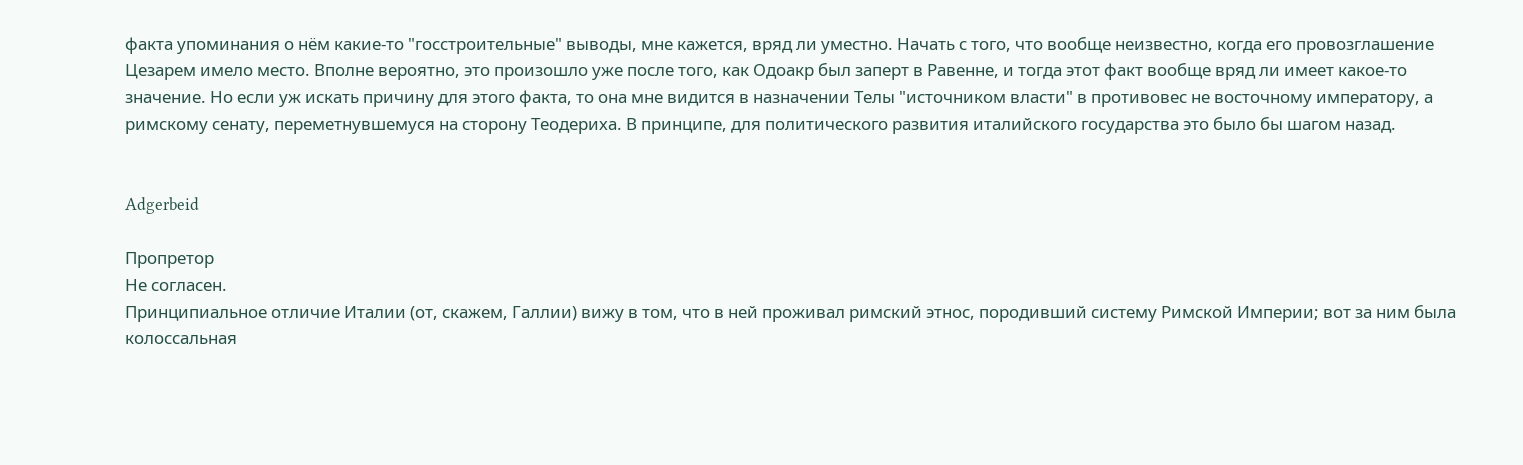факта упоминания о нём какие-то "госстроительные" выводы, мне кажется, вряд ли уместно. Начать с того, что вообще неизвестно, когда его провозглашение Цезарем имело место. Вполне вероятно, это произошло уже после того, как Одоакр был заперт в Равенне, и тогда этот факт вообще вряд ли имеет какое-то значение. Но если уж искать причину для этого факта, то она мне видится в назначении Телы "источником власти" в противовес не восточному императору, а римскому сенату, переметнувшемуся на сторону Теодериха. В принципе, для политического развития италийского государства это было бы шагом назад.


Adgerbeid

Пропретор
Не согласен.
Принципиальное отличие Италии (от, скажем, Галлии) вижу в том, что в ней проживал римский этнос, породивший систему Римской Империи; вот за ним была колоссальная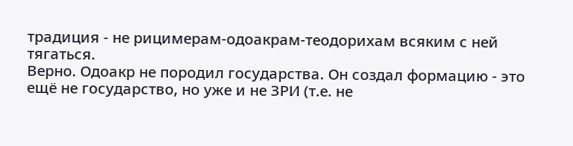традиция - не рицимерам-одоакрам-теодорихам всяким с ней тягаться.
Верно. Одоакр не породил государства. Он создал формацию - это ещё не государство, но уже и не ЗРИ (т.е. не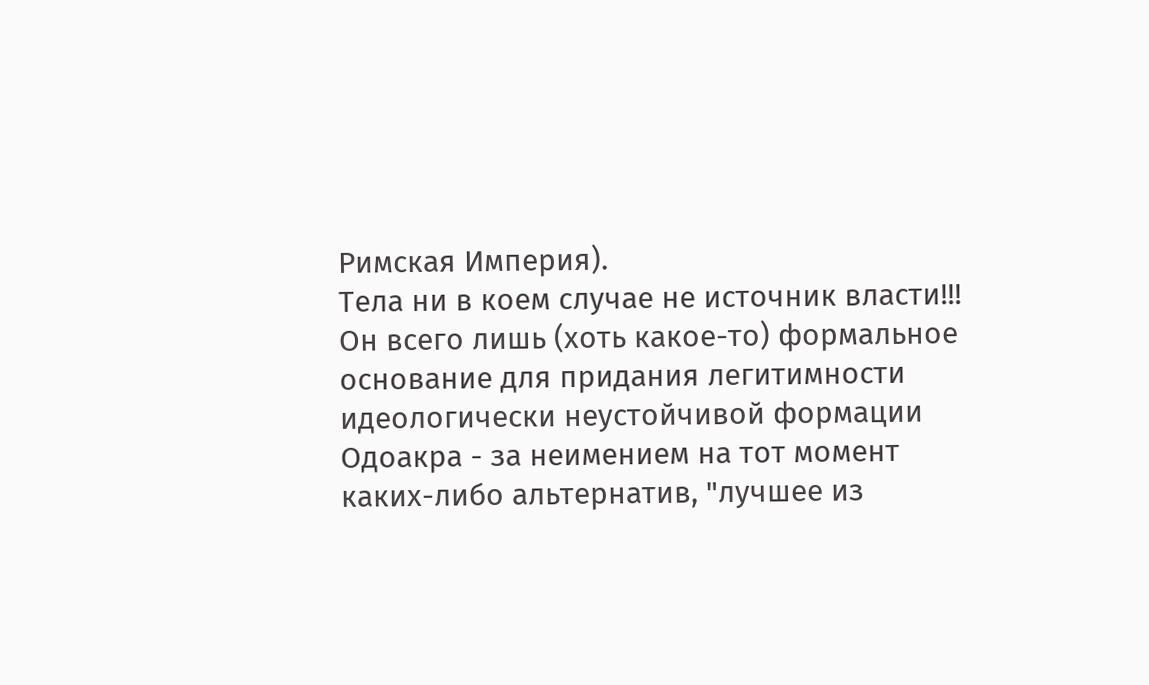Римская Империя).
Тела ни в коем случае не источник власти!!! Он всего лишь (хоть какое-то) формальное основание для придания легитимности идеологически неустойчивой формации Одоакра - за неимением на тот момент каких-либо альтернатив, "лучшее из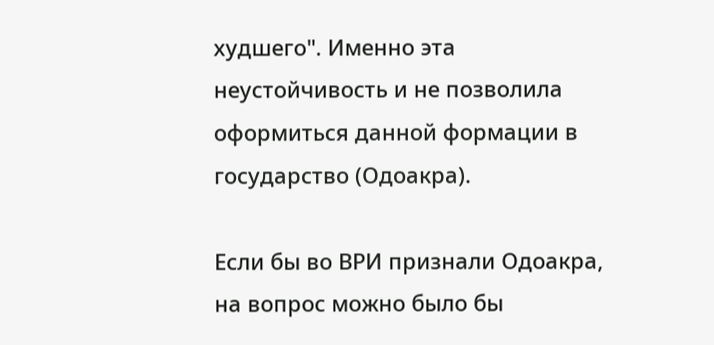худшего". Именно эта неустойчивость и не позволила оформиться данной формации в государство (Одоакра).

Если бы во ВРИ признали Одоакра, на вопрос можно было бы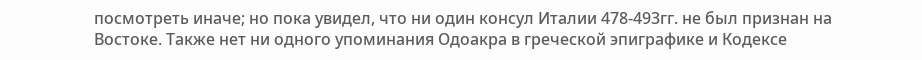посмотреть иначе; но пока увидел, что ни один консул Италии 478-493гг. не был признан на Востоке. Также нет ни одного упоминания Одоакра в греческой эпиграфике и Кодексе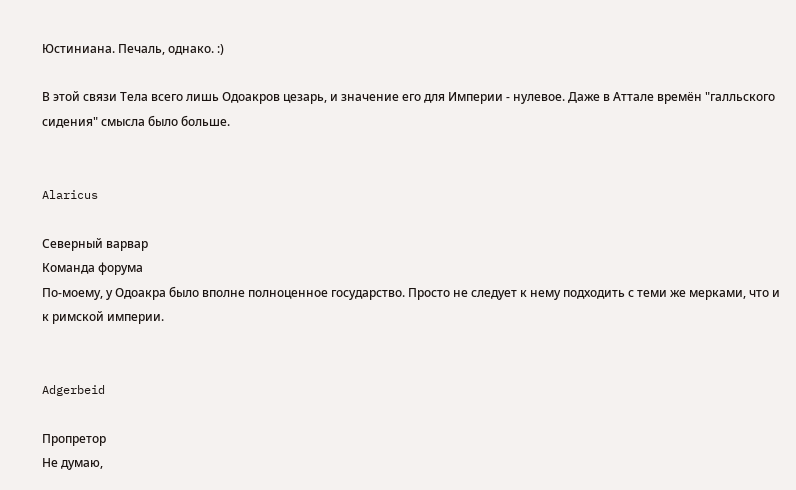Юстиниана. Печаль, однако. :)

В этой связи Тела всего лишь Одоакров цезарь, и значение его для Империи - нулевое. Даже в Аттале времён "галльского сидения" смысла было больше.


Alaricus

Северный варвар
Команда форума
По-моему, у Одоакра было вполне полноценное государство. Просто не следует к нему подходить с теми же мерками, что и к римской империи.


Adgerbeid

Пропретор
Не думаю,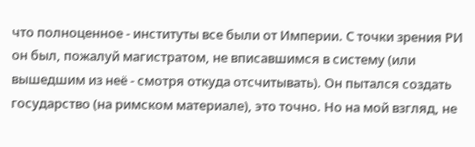что полноценное - институты все были от Империи. С точки зрения РИ он был, пожалуй магистратом, не вписавшимся в систему (или вышедшим из неё - смотря откуда отсчитывать). Он пытался создать государство (на римском материале), это точно. Но на мой взгляд, не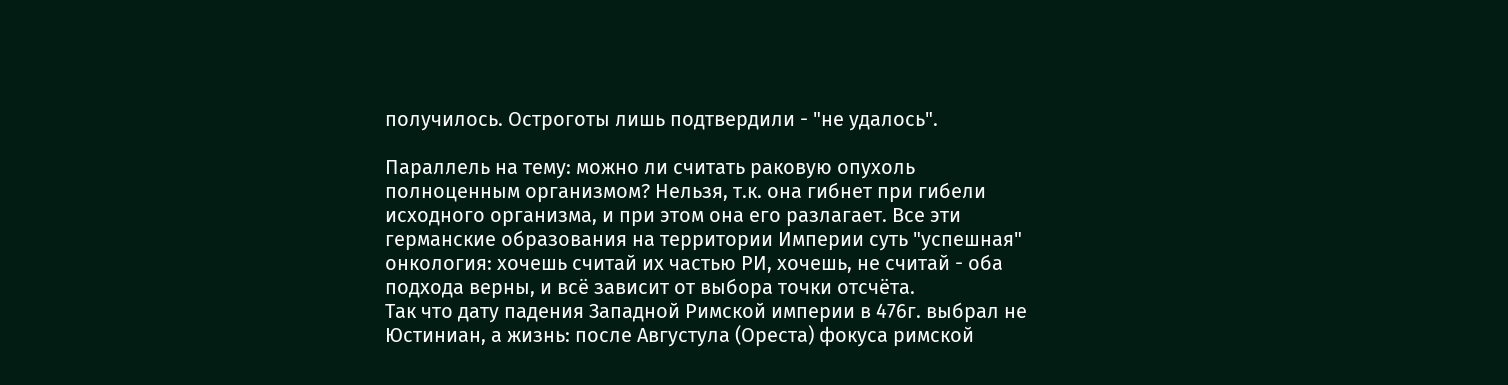получилось. Остроготы лишь подтвердили - "не удалось".

Параллель на тему: можно ли считать раковую опухоль полноценным организмом? Нельзя, т.к. она гибнет при гибели исходного организма, и при этом она его разлагает. Все эти германские образования на территории Империи суть "успешная" онкология: хочешь считай их частью РИ, хочешь, не считай - оба подхода верны, и всё зависит от выбора точки отсчёта.
Так что дату падения Западной Римской империи в 476г. выбрал не Юстиниан, а жизнь: после Августула (Ореста) фокуса римской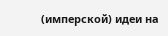(имперской) идеи на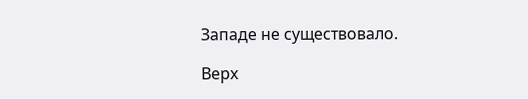Западе не существовало.

Верх